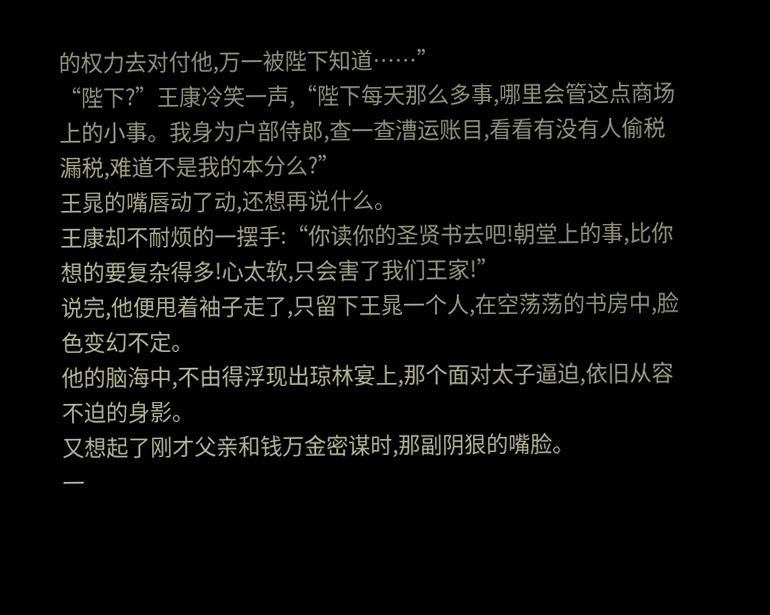的权力去对付他,万一被陛下知道……”
“陛下?”王康冷笑一声,“陛下每天那么多事,哪里会管这点商场上的小事。我身为户部侍郎,查一查漕运账目,看看有没有人偷税漏税,难道不是我的本分么?”
王晁的嘴唇动了动,还想再说什么。
王康却不耐烦的一摆手:“你读你的圣贤书去吧!朝堂上的事,比你想的要复杂得多!心太软,只会害了我们王家!”
说完,他便甩着袖子走了,只留下王晁一个人,在空荡荡的书房中,脸色变幻不定。
他的脑海中,不由得浮现出琼林宴上,那个面对太子逼迫,依旧从容不迫的身影。
又想起了刚才父亲和钱万金密谋时,那副阴狠的嘴脸。
一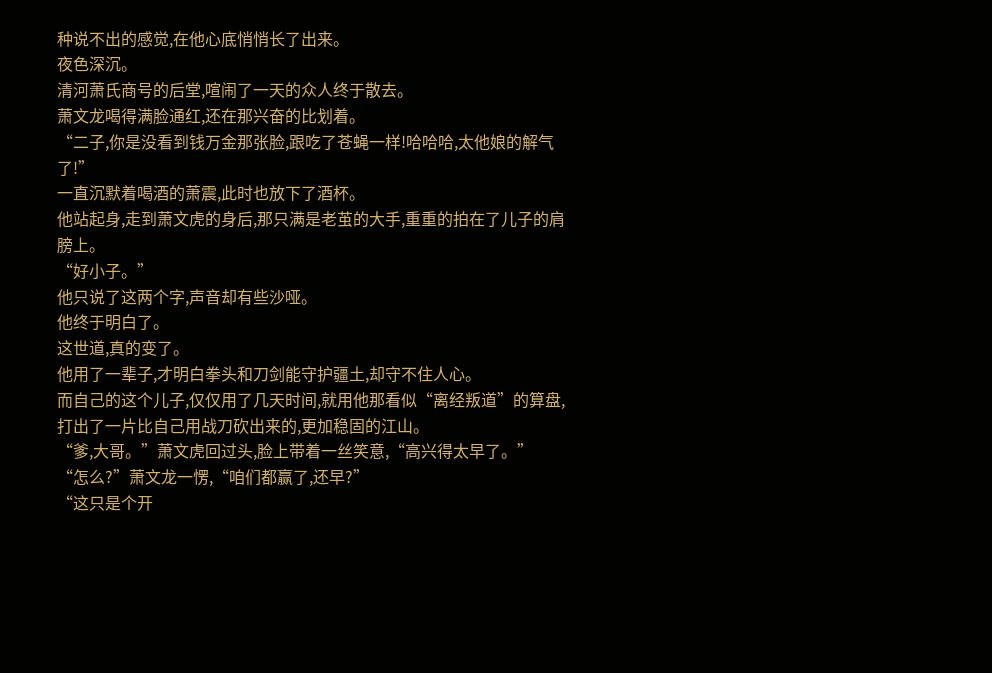种说不出的感觉,在他心底悄悄长了出来。
夜色深沉。
清河萧氏商号的后堂,喧闹了一天的众人终于散去。
萧文龙喝得满脸通红,还在那兴奋的比划着。
“二子,你是没看到钱万金那张脸,跟吃了苍蝇一样!哈哈哈,太他娘的解气了!”
一直沉默着喝酒的萧震,此时也放下了酒杯。
他站起身,走到萧文虎的身后,那只满是老茧的大手,重重的拍在了儿子的肩膀上。
“好小子。”
他只说了这两个字,声音却有些沙哑。
他终于明白了。
这世道,真的变了。
他用了一辈子,才明白拳头和刀剑能守护疆土,却守不住人心。
而自己的这个儿子,仅仅用了几天时间,就用他那看似“离经叛道”的算盘,打出了一片比自己用战刀砍出来的,更加稳固的江山。
“爹,大哥。”萧文虎回过头,脸上带着一丝笑意,“高兴得太早了。”
“怎么?”萧文龙一愣,“咱们都赢了,还早?”
“这只是个开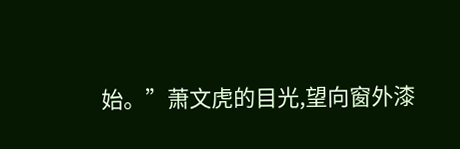始。”萧文虎的目光,望向窗外漆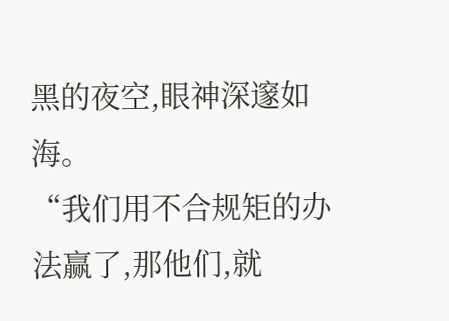黑的夜空,眼神深邃如海。
“我们用不合规矩的办法赢了,那他们,就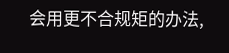会用更不合规矩的办法,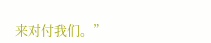来对付我们。”